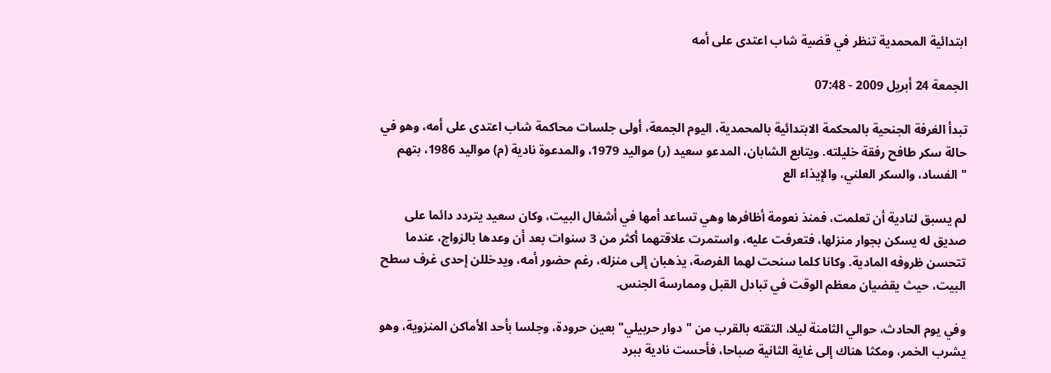ابتدائية المحمدية تنظر في قضية شاب اعتدى على أمه

الجمعة 24 أبريل 2009 - 07:48

تبدأ الغرفة الجنحية بالمحكمة الابتدائية بالمحمدية، اليوم الجمعة، أولى جلسات محاكمة شاب اعتدى على أمه، وهو في حالة سكر طافح رفقة خليلته. ويتابع الشابان، المدعو سعيد (ر) مواليد 1979، والمدعوة نادية (م) مواليد 1986، بتهم "الفساد، والسكر العلني، والإيذاء الع

لم يسبق لنادية أن تعلمت، فمنذ نعومة أظافرها وهي تساعد أمها في أشغال البيت، وكان سعيد يتردد دائما على صديق له يسكن بجوار منزلها، فتعرفت عليه، واستمرت علاقتهما أكثر من 3 سنوات بعد أن وعدها بالزواج، عندما تتحسن ظروفه المادية. وكانا كلما سنحت لهما الفرصة، يذهبان إلى منزله، رغم حضور أمه، ويدخللن إحدى غرف سطح البيت، حيث يقضيان معظم الوقت في تبادل القبل وممارسة الجنس.

وفي يوم الحادث، حوالي الثامنة ليلا، التقته بالقرب من "دوار حربيلي" بعين حرودة، وجلسا بأحد الأماكن المنزوية، وهو يشرب الخمر، ومكثا هناك إلى غاية الثانية صباحا، فأحست نادية ببرد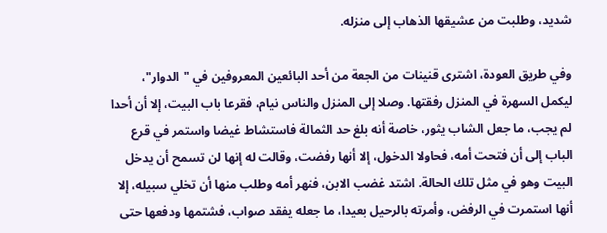شديد، وطلبت من عشيقها الذهاب إلى منزله.

وفي طريق العودة، اشترى قنينات من الجعة من أحد البائعين المعروفين في "الدوار"، ليكمل السهرة في المنزل رفقتها. وصلا إلى المنزل والناس نيام، فقرعا باب البيت، إلا أن أحدا لم يجب، ما جعل الشاب يثور، خاصة أنه بلغ حد الثمالة فاستشاط غيضا واستمر في قرع الباب إلى أن فتحت أمه، فحاولا الدخول، إلا أنها رفضت، وقالت له إنها لن تسمح أن يدخل البيت وهو في مثل تلك الحالة. اشتد غضب الابن، فنهر أمه وطلب منها أن تخلي سبيله، إلا أنها استمرت في الرفض، وأمرته بالرحيل بعيدا، ما جعله يفقد صواب، فشتمها ودفعها حتى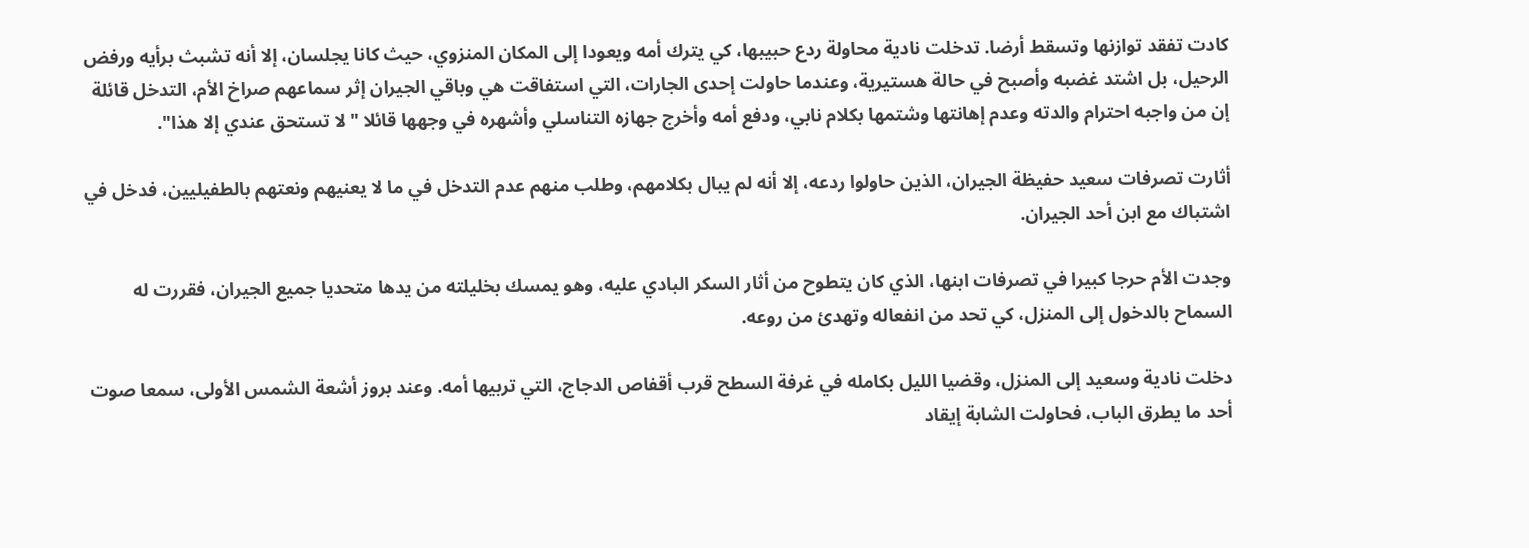كادت تفقد توازنها وتسقط أرضا. تدخلت نادية محاولة ردع حبيبها، كي يترك أمه ويعودا إلى المكان المنزوي، حيث كانا يجلسان، إلا أنه تشبث برأيه ورفض الرحيل، بل اشتد غضبه وأصبح في حالة هستيرية، وعندما حاولت إحدى الجارات، التي استفاقت هي وباقي الجيران إثر سماعهم صراخ الأم، التدخل قائلة إن من واجبه احترام والدته وعدم إهانتها وشتمها بكلام نابي، ودفع أمه وأخرج جهازه التناسلي وأشهره في وجهها قائلا "لا تستحق عندي إلا هذا".

أثارت تصرفات سعيد حفيظة الجيران، الذين حاولوا ردعه، إلا أنه لم يبال بكلامهم، وطلب منهم عدم التدخل في ما لا يعنيهم ونعتهم بالطفيليين، فدخل في اشتباك مع ابن أحد الجيران.

وجدت الأم حرجا كبيرا في تصرفات ابنها، الذي كان يتطوح من أثار السكر البادي عليه، وهو يمسك بخليلته من يدها متحديا جميع الجيران، فقررت له السماح بالدخول إلى المنزل، كي تحد من انفعاله وتهدئ من روعه.

دخلت نادية وسعيد إلى المنزل، وقضيا الليل بكامله في غرفة السطح قرب أقفاص الدجاج، التي تربيها أمه. وعند بروز أشعة الشمس الأولى، سمعا صوت أحد ما يطرق الباب، فحاولت الشابة إيقاد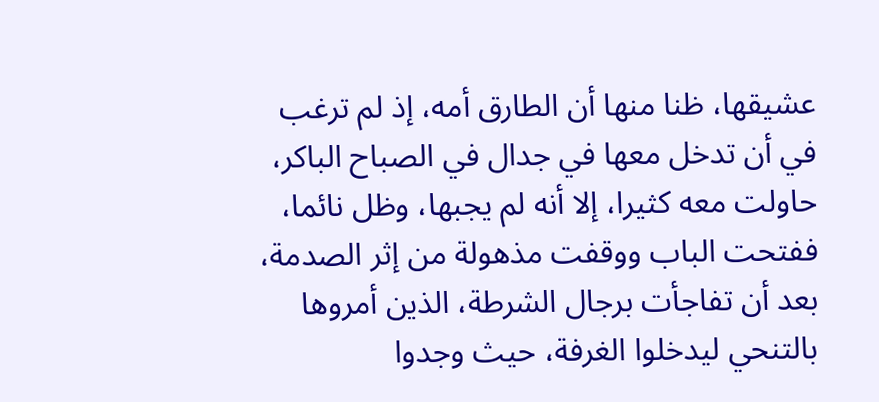عشيقها، ظنا منها أن الطارق أمه، إذ لم ترغب في أن تدخل معها في جدال في الصباح الباكر، حاولت معه كثيرا، إلا أنه لم يجبها، وظل نائما، ففتحت الباب ووقفت مذهولة من إثر الصدمة، بعد أن تفاجأت برجال الشرطة، الذين أمروها بالتنحي ليدخلوا الغرفة، حيث وجدوا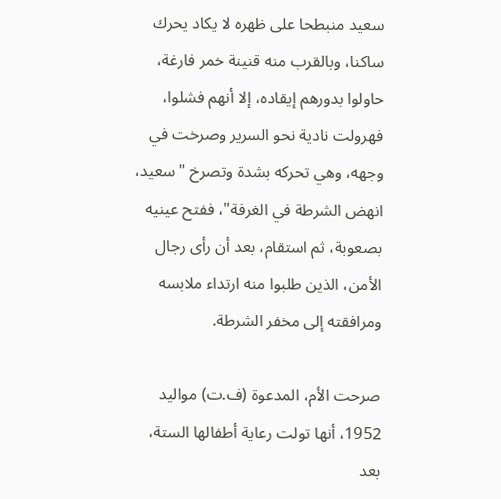سعيد منبطحا على ظهره لا يكاد يحرك ساكنا، وبالقرب منه قنينة خمر فارغة، حاولوا بدورهم إيقاده، إلا أنهم فشلوا، فهرولت نادية نحو السرير وصرخت في وجهه، وهي تحركه بشدة وتصرخ "سعيد، انهض الشرطة في الغرفة"، ففتح عينيه بصعوبة، ثم استقام، بعد أن رأى رجال الأمن، الذين طلبوا منه ارتداء ملابسه ومرافقته إلى مخفر الشرطة.

صرحت الأم، المدعوة (ف.ت) مواليد 1952، أنها تولت رعاية أطفالها الستة، بعد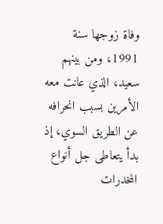وفاة زوجها سنة 1991، ومن بينهم سعيد، الذي عانت معه الأمرين بسبب انحرافه عن الطريق السوي، إذ بدأ يتعاطى جل أنواع المخدرات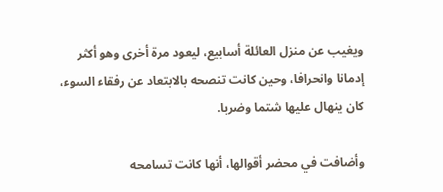ويغيب عن منزل العائلة أسابيع، ليعود مرة أخرى وهو أكثر إدمانا وانحرافا، وحين كانت تنصحه بالابتعاد عن رفقاء السوء، كان ينهال عليها شتما وضربا.

وأضافت في محضر أقوالها، أنها كانت تسامحه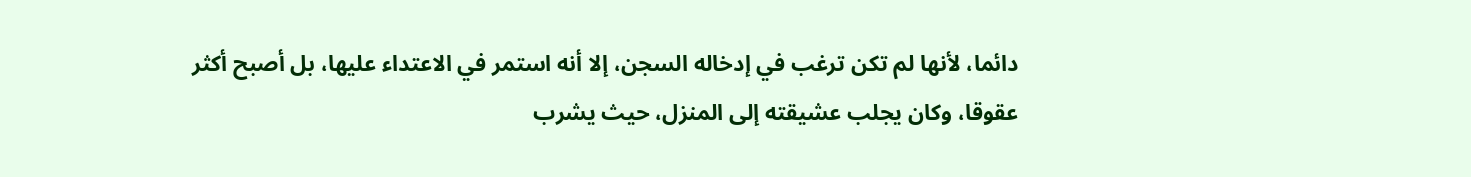دائما، لأنها لم تكن ترغب في إدخاله السجن، إلا أنه استمر في الاعتداء عليها، بل أصبح أكثر عقوقا، وكان يجلب عشيقته إلى المنزل، حيث يشرب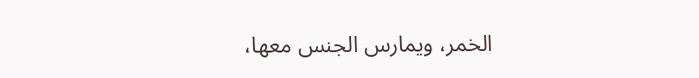الخمر، ويمارس الجنس معها،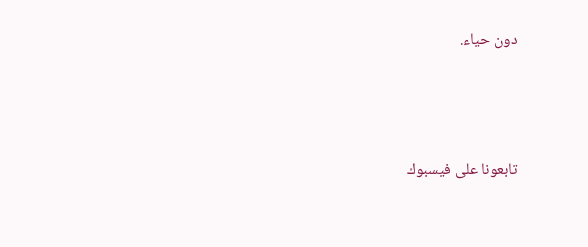دون حياء.




تابعونا على فيسبوك